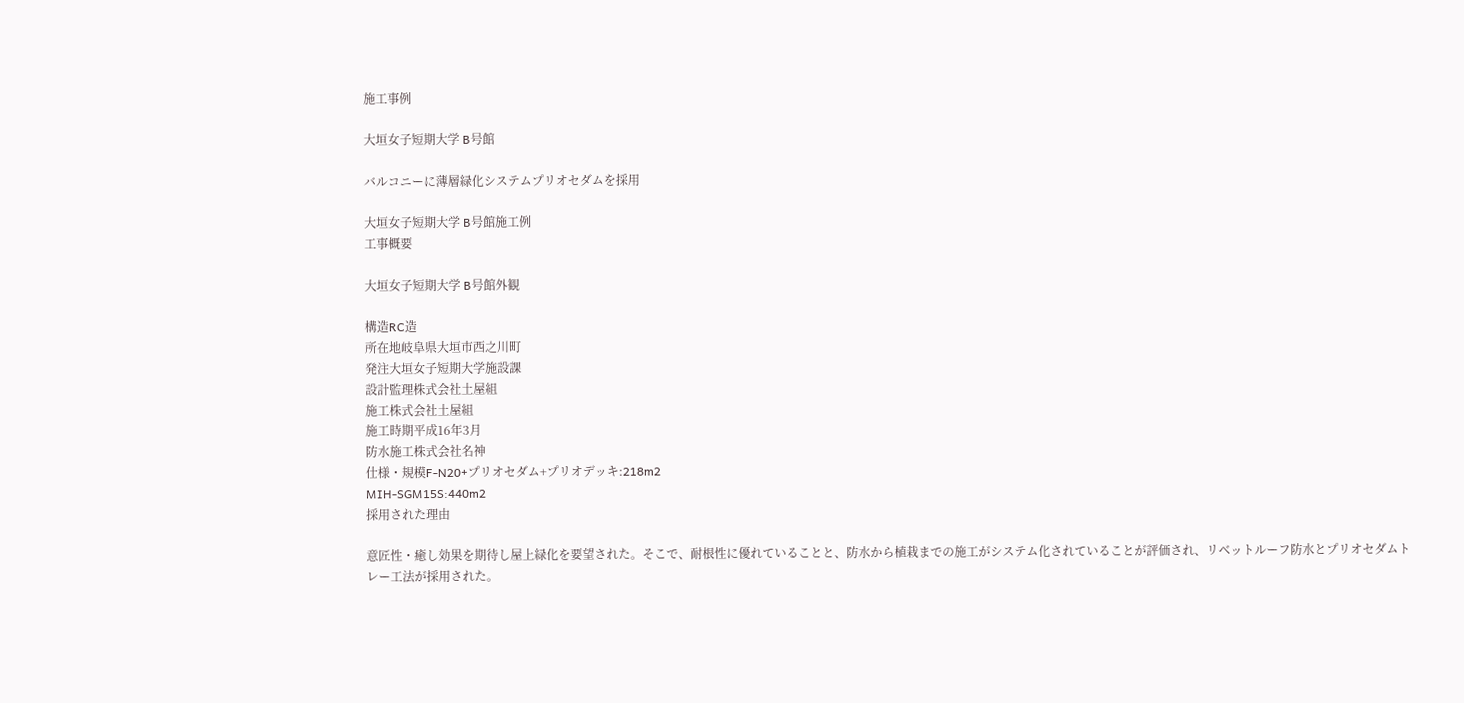施工事例

大垣女子短期大学 B号館

バルコニーに薄層緑化システムプリオセダムを採用

大垣女子短期大学 B号館施工例
工事概要

大垣女子短期大学 B号館外観

構造RC造
所在地岐阜県大垣市西之川町
発注大垣女子短期大学施設課
設計監理株式会社土屋組
施工株式会社土屋組
施工時期平成16年3月
防水施工株式会社名神
仕様・規模F-N20+プリオセダム+プリオデッキ:218m2
MIH-SGM15S:440m2
採用された理由

意匠性・癒し効果を期待し屋上緑化を要望された。そこで、耐根性に優れていることと、防水から植栽までの施工がシステム化されていることが評価され、リベットルーフ防水とプリオセダムトレー工法が採用された。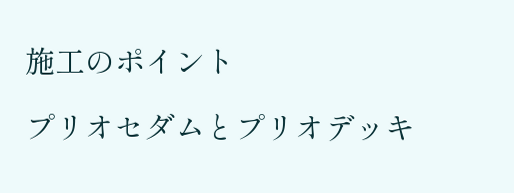施工のポイント

プリオセダムとプリオデッキ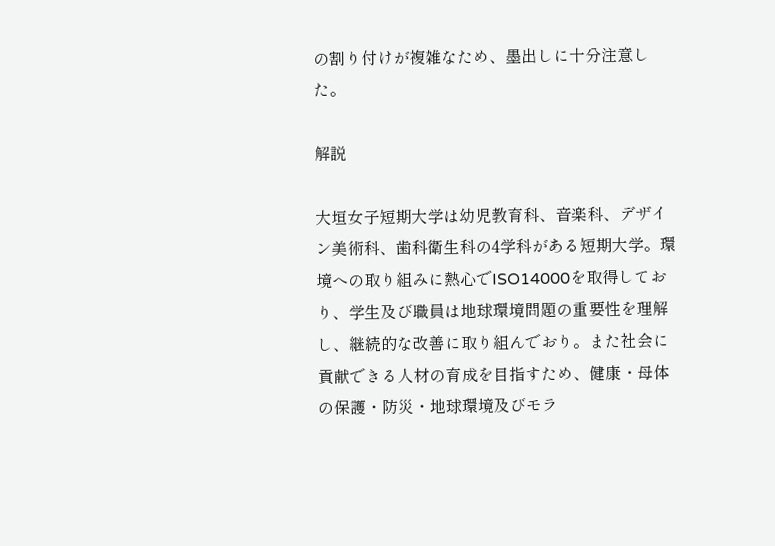の割り付けが複雑なため、墨出しに十分注意した。

解説

大垣女子短期大学は幼児教育科、音楽科、デザイン美術科、歯科衛生科の4学科がある短期大学。環境への取り組みに熱心でISO14000を取得しており、学生及び職員は地球環境問題の重要性を理解し、継続的な改善に取り組んでおり。また社会に貢献できる人材の育成を目指すため、健康・母体の保護・防災・地球環境及びモラ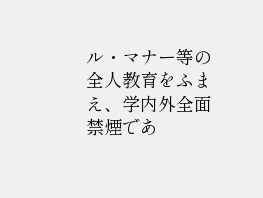ル・マナー等の全人教育をふまえ、学内外全面禁煙であ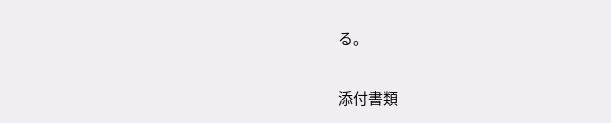る。

添付書類